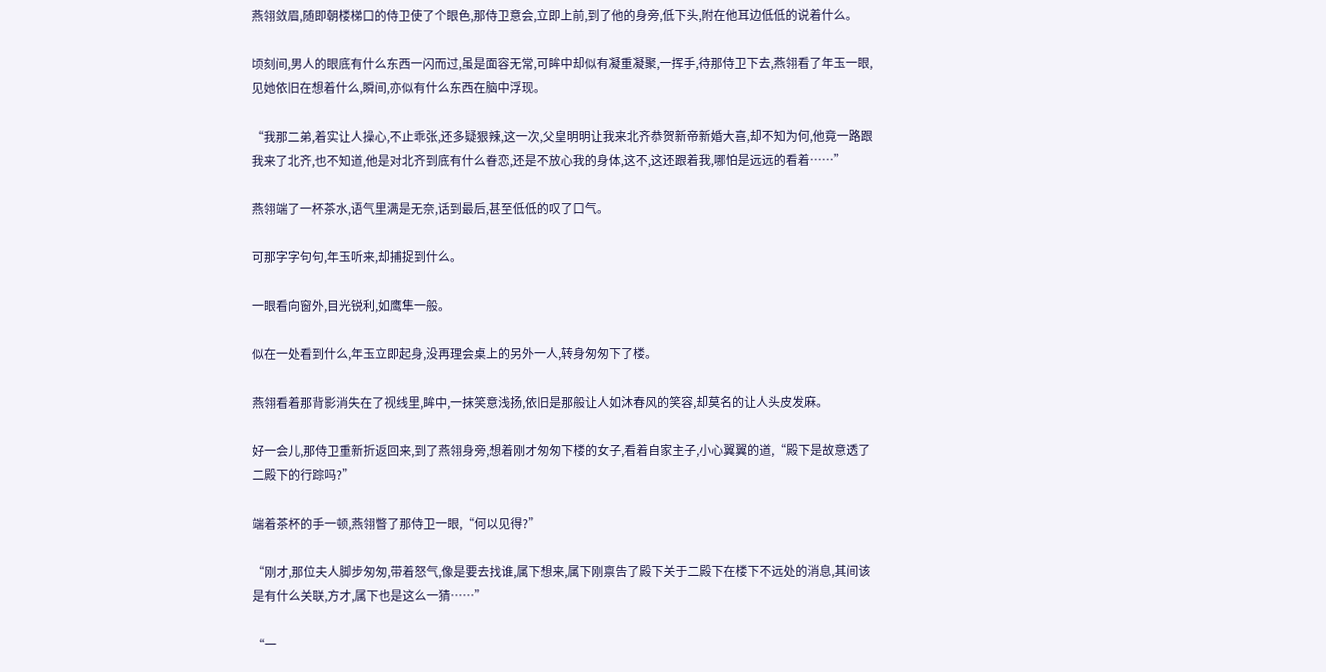燕翎敛眉,随即朝楼梯口的侍卫使了个眼色,那侍卫意会,立即上前,到了他的身旁,低下头,附在他耳边低低的说着什么。

顷刻间,男人的眼底有什么东西一闪而过,虽是面容无常,可眸中却似有凝重凝聚,一挥手,待那侍卫下去,燕翎看了年玉一眼,见她依旧在想着什么,瞬间,亦似有什么东西在脑中浮现。

“我那二弟,着实让人操心,不止乖张,还多疑狠辣,这一次,父皇明明让我来北齐恭贺新帝新婚大喜,却不知为何,他竟一路跟我来了北齐,也不知道,他是对北齐到底有什么眷恋,还是不放心我的身体,这不,这还跟着我,哪怕是远远的看着……”

燕翎端了一杯茶水,语气里满是无奈,话到最后,甚至低低的叹了口气。

可那字字句句,年玉听来,却捕捉到什么。

一眼看向窗外,目光锐利,如鹰隼一般。

似在一处看到什么,年玉立即起身,没再理会桌上的另外一人,转身匆匆下了楼。

燕翎看着那背影消失在了视线里,眸中,一抹笑意浅扬,依旧是那般让人如沐春风的笑容,却莫名的让人头皮发麻。

好一会儿,那侍卫重新折返回来,到了燕翎身旁,想着刚才匆匆下楼的女子,看着自家主子,小心翼翼的道,“殿下是故意透了二殿下的行踪吗?”

端着茶杯的手一顿,燕翎瞥了那侍卫一眼,“何以见得?”

“刚才,那位夫人脚步匆匆,带着怒气,像是要去找谁,属下想来,属下刚禀告了殿下关于二殿下在楼下不远处的消息,其间该是有什么关联,方才,属下也是这么一猜……”

“一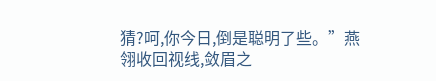猜?呵,你今日,倒是聪明了些。”燕翎收回视线,敛眉之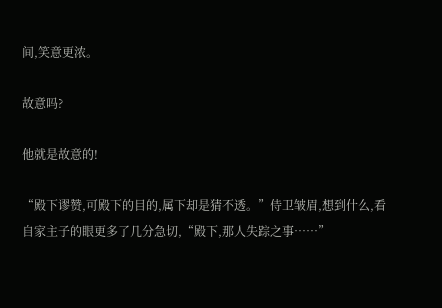间,笑意更浓。

故意吗?

他就是故意的!

“殿下谬赞,可殿下的目的,属下却是猜不透。”侍卫皱眉,想到什么,看自家主子的眼更多了几分急切,“殿下,那人失踪之事……”